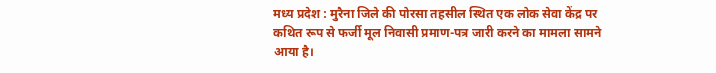मध्य प्रदेश : मुरैना जिले की पोरसा तहसील स्थित एक लोक सेवा केंद्र पर कथित रूप से फर्जी मूल निवासी प्रमाण-पत्र जारी करने का मामला सामने आया है।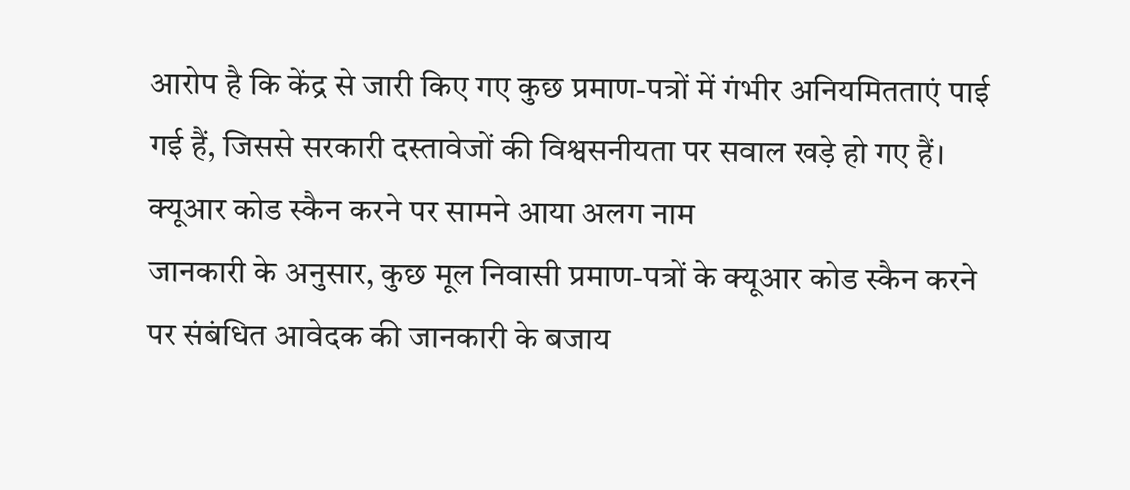आरोप है कि केंद्र से जारी किए गए कुछ प्रमाण-पत्रों में गंभीर अनियमितताएं पाई गई हैं, जिससे सरकारी दस्तावेजों की विश्वसनीयता पर सवाल खड़े हो गए हैं।
क्यूआर कोड स्कैन करने पर सामने आया अलग नाम
जानकारी के अनुसार, कुछ मूल निवासी प्रमाण-पत्रों के क्यूआर कोड स्कैन करने पर संबंधित आवेदक की जानकारी के बजाय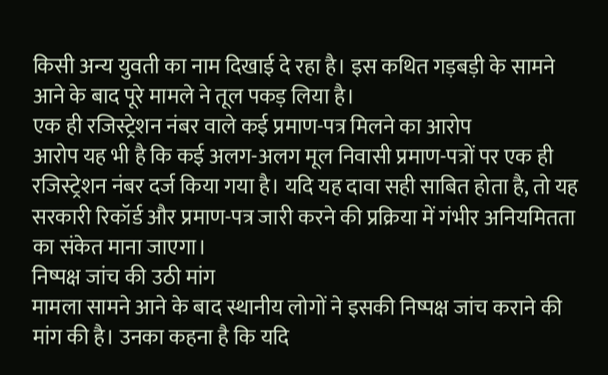किसी अन्य युवती का नाम दिखाई दे रहा है। इस कथित गड़बड़ी के सामने आने के बाद पूरे मामले ने तूल पकड़ लिया है।
एक ही रजिस्ट्रेशन नंबर वाले कई प्रमाण-पत्र मिलने का आरोप
आरोप यह भी है कि कई अलग-अलग मूल निवासी प्रमाण-पत्रों पर एक ही रजिस्ट्रेशन नंबर दर्ज किया गया है। यदि यह दावा सही साबित होता है, तो यह सरकारी रिकॉर्ड और प्रमाण-पत्र जारी करने की प्रक्रिया में गंभीर अनियमितता का संकेत माना जाएगा।
निष्पक्ष जांच की उठी मांग
मामला सामने आने के बाद स्थानीय लोगों ने इसकी निष्पक्ष जांच कराने की मांग की है। उनका कहना है कि यदि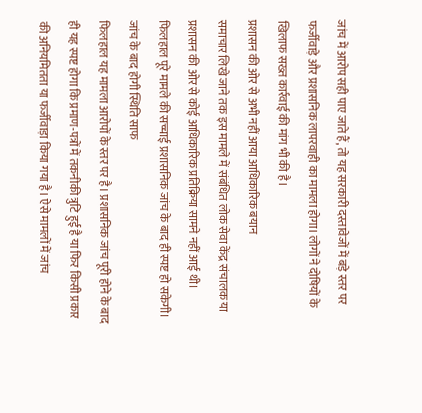जांच में आरोप सही पाए जाते हैं, तो यह सरकारी दस्तावेजों में बड़े स्तर पर फर्जीवाड़े और प्रशासनिक लापरवाही का मामला होगा। लोगों ने दोषियों के खिलाफ सख्त कार्रवाई की मांग भी की है।
प्रशासन की ओर से अभी नहीं आया आधिकारिक बयान
समाचार लिखे जाने तक इस मामले में संबंधित लोक सेवा केंद्र संचालक या प्रशासन की ओर से कोई आधिकारिक प्रतिक्रिया सामने नहीं आई थी। फिलहाल पूरे मामले की सच्चाई प्रशासनिक जांच के बाद ही स्पष्ट हो सकेगी।
जांच के बाद होगी स्थिति साफ
फिलहाल यह मामला आरोपों के स्तर पर है। प्रशासनिक जांच पूरी होने के बाद ही यह स्पष्ट होगा कि प्रमाण-पत्रों में तकनीकी त्रुटि हुई है या फिर किसी प्रकार की अनियमितता या फर्जीवाड़ा किया गया है। ऐसे मामलों में जांच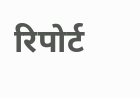रिपोर्ट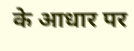के आधार पर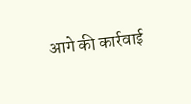आगे की कार्रवाई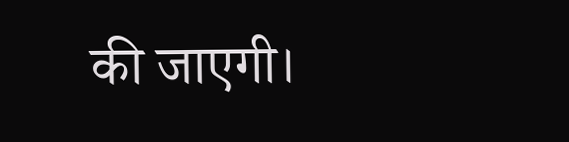की जाएगी।